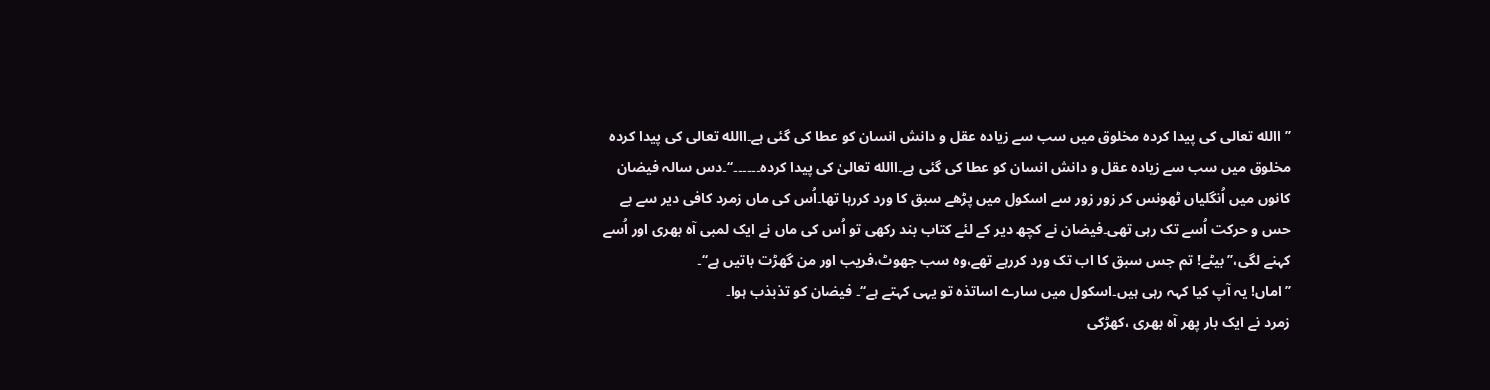’’االله تعالی کی پیدا کردہ مخلوق میں سب سے زیادہ عقل و دانش انسان کو عطا کی گئی ہے۔االله تعالی کی پیدا کردہ مخلوق میں سب سے زیادہ عقل و دانش انسان کو عطا کی گئی ہے۔االله تعالیٰ کی پیدا کردہ۔۔۔۔۔۔‘‘۔دس سالہ فیضان کانوں میں اُنگلیاں ٹھونس کر زور زور سے اسکول میں پڑھے سبق کا ورد کررہا تھا۔اُس کی ماں زمرد کافی دیر سے بے حس و حرکت اُسے تک رہی تھی۔فیضان نے کچھ دیر کے لئے کتاب بند رکھی تو اُس کی ماں نے ایک لمبی آہ بھری اور اُسے کہنے لگی،’’بیٹے! تم جس سبق کا اب تک ورد کررہے تھے،وہ سب جھوٹ،فریب اور من گھڑت باتیں ہے‘‘۔
’’اماں! یہ آپ کیا کہہ رہی ہیں۔اسکول میں سارے اساتذہ تو یہی کہتے ہے‘‘۔ فیضان کو تذبذب ہوا۔
زمرد نے ایک بار پھر آہ بھری ،کھڑکی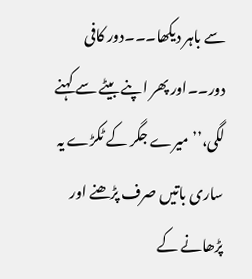سے باہر دیکھا۔۔۔دور کافی دور۔۔اور پھر اپنے بیٹے سے کہنے لگی،’’میرے جگر کے ٹکڑے یہ ساری باتیں صرف پڑھنے اور پڑھانے کے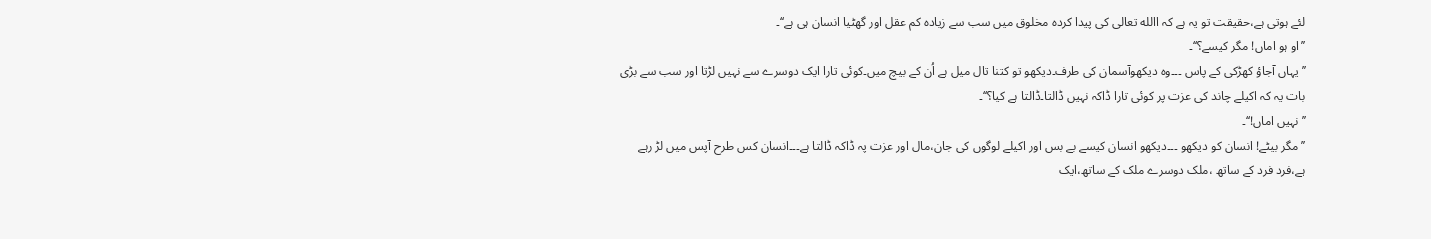لئے ہوتی ہے،حقیقت تو یہ ہے کہ االله تعالی کی پیدا کردہ مخلوق میں سب سے زیادہ کم عقل اور گھٹیا انسان ہی ہے‘‘۔
’’او ہو اماں! مگر کیسے؟‘‘۔
’’یہاں آجاؤ کھڑکی کے پاس ۔۔۔وہ دیکھوآسمان کی طرف۔دیکھو تو کتنا تال میل ہے اُن کے بیچ میں۔کوئی تارا ایک دوسرے سے نہیں لڑتا اور سب سے بڑی بات یہ کہ اکیلے چاند کی عزت پر کوئی تارا ڈاکہ نہیں ڈالتا۔ڈالتا ہے کیا؟‘‘۔
’’نہیں اماں!‘‘۔
’’مگر بیٹے! انسان کو دیکھو ۔۔۔دیکھو انسان کیسے بے بس اور اکیلے لوگوں کی جان،مال اور عزت پہ ڈاکہ ڈالتا ہے۔۔۔انسان کس طرح آپس میں لڑ رہے ہے،فرد فرد کے ساتھ ،ملک دوسرے ملک کے ساتھ،ایک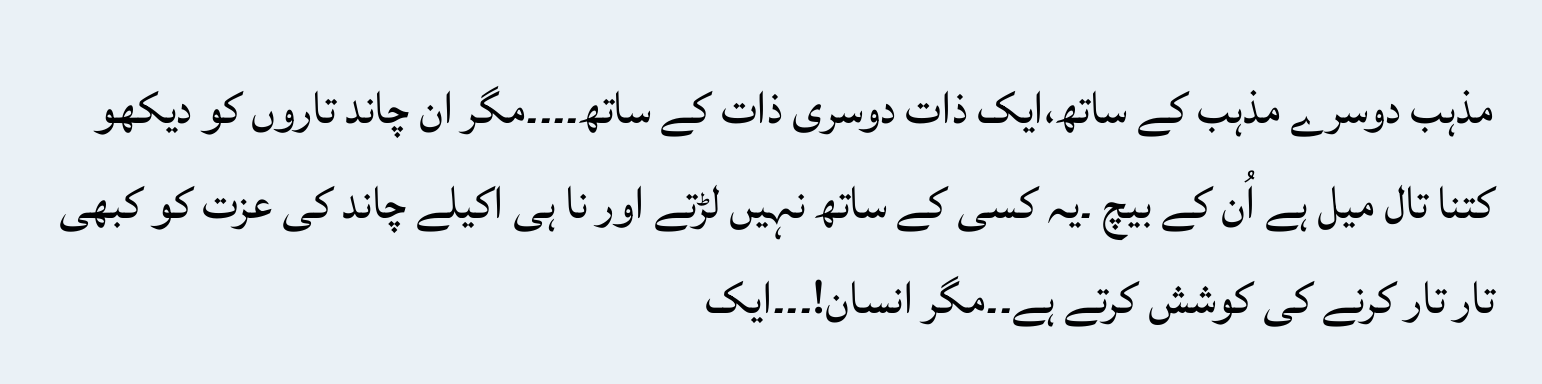مذہب دوسرے مذہب کے ساتھ،ایک ذات دوسری ذات کے ساتھ۔۔۔۔مگر ان چاند تاروں کو دیکھو کتنا تال میل ہے اُن کے بیچ ۔یہ کسی کے ساتھ نہیں لڑتے اور نا ہی اکیلے چاند کی عزت کو کبھی تار تار کرنے کی کوشش کرتے ہے۔۔مگر انسان!۔۔۔ایک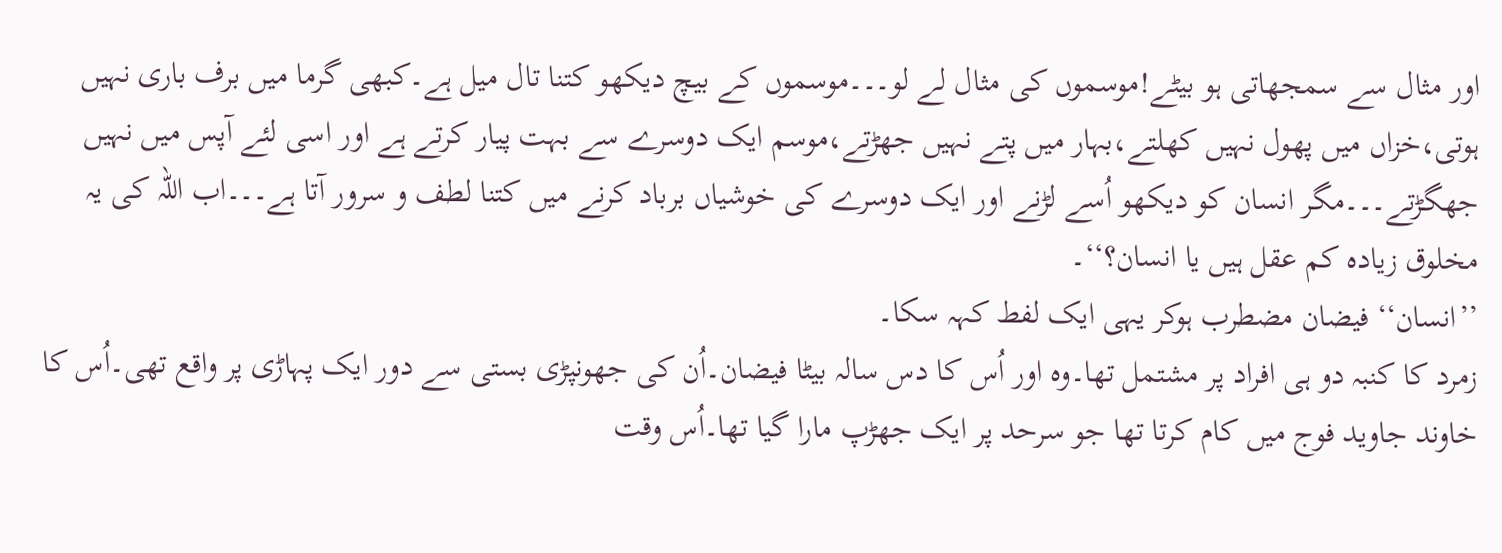اور مثال سے سمجھاتی ہو بیٹے!موسموں کی مثال لے لو۔۔۔موسموں کے بیچ دیکھو کتنا تال میل ہے۔کبھی گرما میں برف باری نہیں ہوتی،خزاں میں پھول نہیں کھلتے،بہار میں پتے نہیں جھڑتے،موسم ایک دوسرے سے بہت پیار کرتے ہے اور اسی لئے آپس میں نہیں جھگڑتے۔۔۔مگر انسان کو دیکھو اُسے لڑنے اور ایک دوسرے کی خوشیاں برباد کرنے میں کتنا لطف و سرور آتا ہے۔۔۔اب اللہ کی یہ مخلوق زیادہ کم عقل ہیں یا انسان؟‘‘۔
’’انسان‘‘ فیضان مضطرب ہوکر یہی ایک لفط کہہ سکا۔
زمرد کا کنبہ دو ہی افراد پر مشتمل تھا۔وہ اور اُس کا دس سالہ بیٹا فیضان۔اُن کی جھونپڑی بستی سے دور ایک پہاڑی پر واقع تھی۔اُس کا خاوند جاوید فوج میں کام کرتا تھا جو سرحد پر ایک جھڑپ مارا گیا تھا۔اُس وقت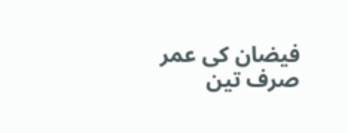فیضان کی عمر صرف تین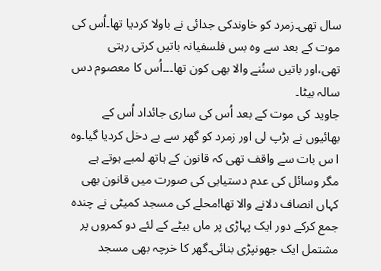سال تھی۔زمرد کو خاوندکی جدائی نے باولا کردیا تھا۔اُس کی موت کے بعد سے وہ بس فلسفیانہ باتیں کرتی رہتی تھی،اور باتیں سنُنے والا بھی کون تھا۔۔۔اُس کا معصوم دس سالہ بیٹا۔
جاوید کی موت کے بعد اُس کی ساری جائداد اُس کے بھائیوں نے ہڑپ لی اور زمرد کو گھر سے بے دخل کردیا گیا۔وہ ا س بات سے واقف تھی کہ قانون کے ہاتھ لمبے ہوتے ہے مگر وسائل کی عدم دستیابی کی صورت میں قانون بھی کہاں انصاف دلانے والا تھا!محلے کی مسجد کمیٹی نے چندہ جمع کرکے دور ایک پہاڑی پر ماں بیٹے کے لئے دو کمروں پر مشتمل ایک جھونپڑی بنائی۔گھر کا خرچہ بھی مسجد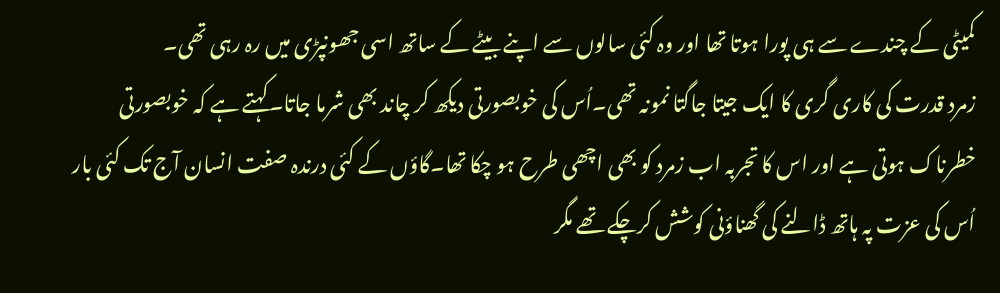کمیٹی کے چندے سے ہی پورا ہوتا تھا اور وہ کئی سالوں سے اپنے بیٹے کے ساتھ اسی جھونپڑی میں رہ رہی تھی۔
زمرد قدرت کی کاری گری کا ایک جیتا جاگتا نمونہ تھی۔اُس کی خوبصورتی دیکھ کر چاند بھی شرما جاتا۔کہتے ہے کہ خوبصورتی خطرناک ہوتی ہے اور اس کا تجربہ اب زمرد کو بھی اچھی طرح ہو چکا تھا۔گاؤں کے کئی درندہ صفت انسان آج تک کئی بار اُس کی عزت پہ ہاتھ ڈالنے کی گھناؤنی کوشش کرچکے تھے مگر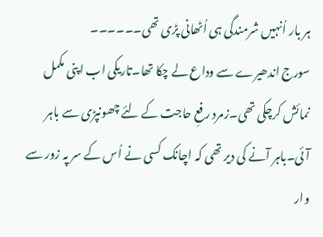ہر بار اُنہیں شرمندگی ہی اُٹھانی پڑی تھی۔۔۔۔۔۔
سورج اندھیرے سے وداع لے چکا تھا۔تاریکی اب اپنی مکمل نمائش کرچکی تھی۔زمرد رفعِ حاجت کے لئے چھونپڑی سے باہر آئی۔باہر آنے کی دیر تھی کہ اچانک کسی نے اُس کے سر پہ زور سے وار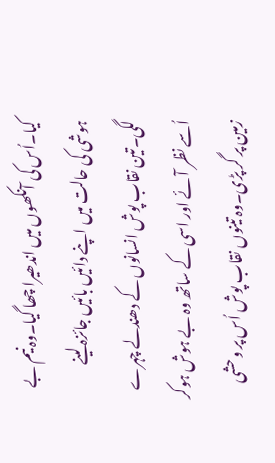کیا۔اُس کی آنکھوں میں اندھیرا چھا گیا۔وہ نیم بے ہوشی کی حالت میں اپنے دائیں بائیں جائزہ لینے لگی۔تین نقاب پوش انسانوں کے دھندلے چہرے اُسے نظر آئے اور اسی کے ساتھ وہ بے ہوش ہوکر زمین پر گر پڑی۔وہ تینوں نقاب پوش اُس پر وحشی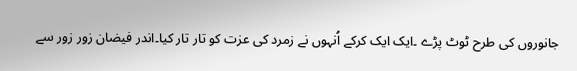جانوروں کی طرح ٹوٹ پڑے ۔ایک ایک کرکے اُنہوں نے زمرد کی عزت کو تار تار کیا۔اندر فیضان زور زور سے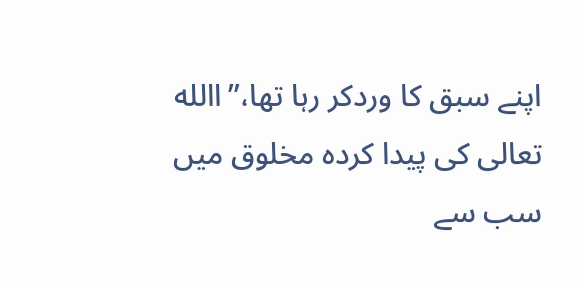اپنے سبق کا وردکر رہا تھا،’’االله تعالی کی پیدا کردہ مخلوق میں سب سے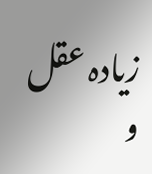زیادہ عقل و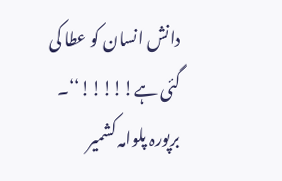دانش انسان کو عطا کی گئی ہے!!!!!‘‘۔
برپورہ پلوامہ کشمیر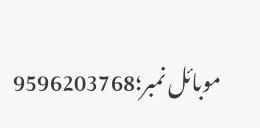موبائل نمبر؛9596203768